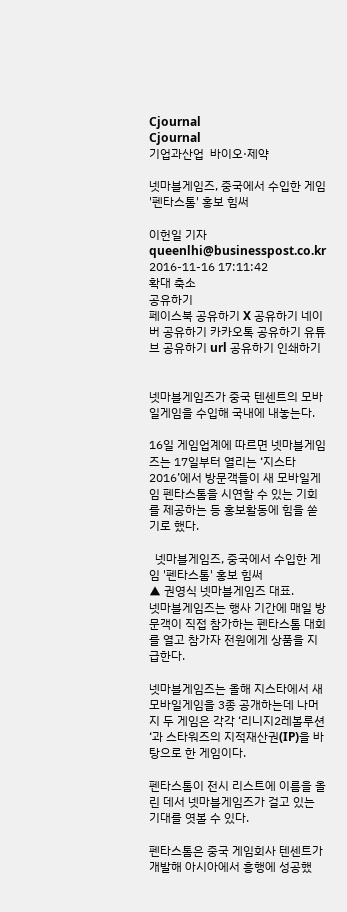Cjournal
Cjournal
기업과산업  바이오·제약

넷마블게임즈, 중국에서 수입한 게임 '펜타스톰' 홍보 힘써

이헌일 기자 queenlhi@businesspost.co.kr 2016-11-16 17:11:42
확대 축소
공유하기
페이스북 공유하기 X 공유하기 네이버 공유하기 카카오톡 공유하기 유튜브 공유하기 url 공유하기 인쇄하기


넷마블게임즈가 중국 텐센트의 모바일게임을 수입해 국내에 내놓는다.

16일 게임업계에 따르면 넷마블게임즈는 17일부터 열리는 ‘지스타2016’에서 방문객들이 새 모바일게임 펜타스톰을 시연할 수 있는 기회를 제공하는 등 홍보활동에 힘을 쏟기로 했다.

  넷마블게임즈, 중국에서 수입한 게임 '펜타스톰' 홍보 힘써
▲ 권영식 넷마블게임즈 대표.
넷마블게임즈는 행사 기간에 매일 방문객이 직접 참가하는 펜타스톰 대회를 열고 참가자 전원에게 상품을 지급한다.

넷마블게임즈는 올해 지스타에서 새 모바일게임을 3종 공개하는데 나머지 두 게임은 각각 ‘리니지2레볼루션‘과 스타워즈의 지적재산권(IP)을 바탕으로 한 게임이다.

펜타스톰이 전시 리스트에 이름을 올린 데서 넷마블게임즈가 걸고 있는 기대를 엿볼 수 있다.

펜타스톰은 중국 게임회사 텐센트가 개발해 아시아에서 흥행에 성공했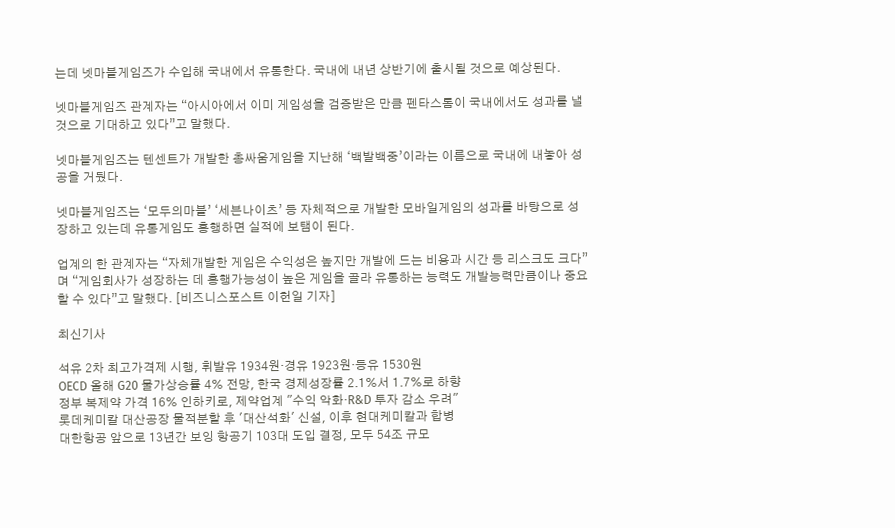는데 넷마블게임즈가 수입해 국내에서 유통한다. 국내에 내년 상반기에 출시될 것으로 예상된다.

넷마블게임즈 관계자는 “아시아에서 이미 게임성을 검증받은 만큼 펜타스톰이 국내에서도 성과를 낼 것으로 기대하고 있다”고 말했다.

넷마블게임즈는 텐센트가 개발한 총싸움게임을 지난해 ‘백발백중’이라는 이름으로 국내에 내놓아 성공을 거뒀다.

넷마블게임즈는 ‘모두의마블’ ‘세븐나이츠’ 등 자체적으로 개발한 모바일게임의 성과를 바탕으로 성장하고 있는데 유통게임도 흥행하면 실적에 보탬이 된다.

업계의 한 관계자는 “자체개발한 게임은 수익성은 높지만 개발에 드는 비용과 시간 등 리스크도 크다”며 “게임회사가 성장하는 데 흥행가능성이 높은 게임을 골라 유통하는 능력도 개발능력만큼이나 중요할 수 있다”고 말했다. [비즈니스포스트 이헌일 기자]

최신기사

석유 2차 최고가격제 시행, 휘발유 1934원·경유 1923원·등유 1530원
OECD 올해 G20 물가상승률 4% 전망, 한국 경제성장률 2.1%서 1.7%로 하향
정부 복제약 가격 16% 인하키로, 제약업계 "수익 악화·R&D 투자 감소 우려"
롯데케미칼 대산공장 물적분할 후 '대산석화' 신설, 이후 현대케미칼과 합병
대한항공 앞으로 13년간 보잉 항공기 103대 도입 결정, 모두 54조 규모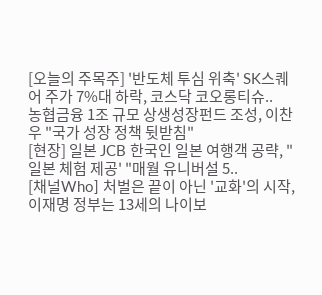[오늘의 주목주] '반도체 투심 위축' SK스퀘어 주가 7%대 하락, 코스닥 코오롱티슈..
농협금융 1조 규모 상생성장펀드 조성, 이찬우 "국가 성장 정책 뒷받침"
[현장] 일본 JCB 한국인 일본 여행객 공략, "일본 체험 제공' "매월 유니버설 5..
[채널Who] 처벌은 끝이 아닌 '교화'의 시작, 이재명 정부는 13세의 나이보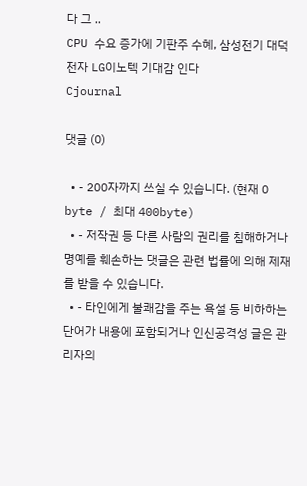다 그 ..
CPU 수요 증가에 기판주 수혜, 삼성전기 대덕전자 LG이노텍 기대감 인다
Cjournal

댓글 (0)

  • - 200자까지 쓰실 수 있습니다. (현재 0 byte / 최대 400byte)
  • - 저작권 등 다른 사람의 권리를 침해하거나 명예를 훼손하는 댓글은 관련 법률에 의해 제재를 받을 수 있습니다.
  • - 타인에게 불쾌감을 주는 욕설 등 비하하는 단어가 내용에 포함되거나 인신공격성 글은 관리자의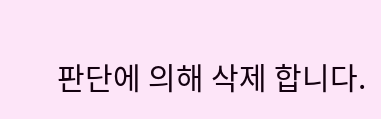판단에 의해 삭제 합니다.